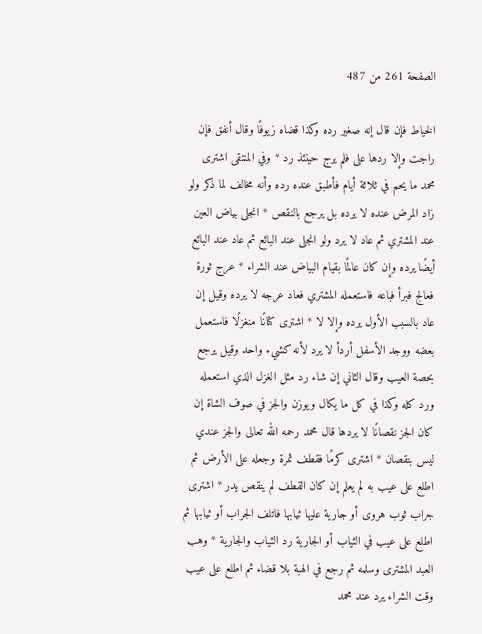الصفحة 261 من 487

الخياط فإن قال إنه صغير رده وكذا قضاه زيوفًا وقال أنفق فإن راجت وإلا ردها على فلم يرج حينئذ رد * وفي المنتقى اشترى محمد ما يحم في ثلاثة أيام فأطبق عنده رده وأنه مخالف لما ذكر ولو زاد المرض عنده لا يرده بل يرجع بالنقص * انجلى بياض العين عند المشتري ثم عاد لا يرد ولو انجلى عند البائع ثم عاد عند البائع أيضًا يرده وإن كان عالمًا بقيام البياض عند الشراء * عرج ثورة فعالج فبرأ فباعه فاستعمله المشتري فعاد عرجه لا يرده وقيل إن عاد بالسبب الأول يرده وإلا لا * اشترى كتانًا منغزلًا فاستعمل بعضه ووجد الأسفل أردأ لا يرد لأنه كشيء واحد وقيل يرجع بحصة العيب وقال الثاني إن شاء رد مثل الغزل الذي استعمله ورد كله وكذا في كل ما يكال ويوزن والجز في صوف الشاة إن كان الجز نقصانًا لا يردها قال محمد رحمه الله تعالى والجز عندي ليس بنقصان * اشترى كرمًا فقطف ثمرة وجعله على الأرض ثم اطلع على عيب به لم يعلم إن كان القطف لم ينقص يدر * اشترى جراب ثوب هروى أو جارية عليها ثيابها فاتلف الجراب أو ثيابها ثم اطلع على عيب في الثياب أو الجارية رد الثياب والجارية * وهب العبد المشترى وسلمه ثم رجع في الهبة بلا قضاء ثم اطلع على عيب وقت الشراء يرد عند محمد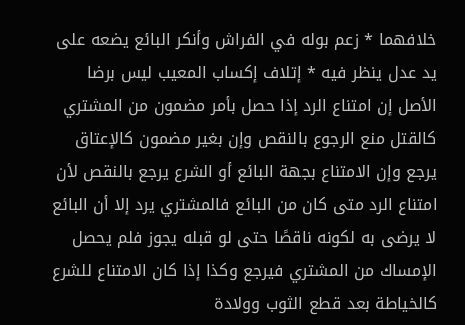خلافهما * زعم بوله في الفراش وأنكر البائع يضعه على يد عدل ينظر فيه * إتلاف إكساب المعيب ليس برضا الأصل إن امتناع الرد إذا حصل بأمر مضمون من المشتري كالقتل منع الرجوع بالنقص وإن بغير مضمون كالإعتاق يرجع وإن الامتناع بجهة البائع أو الشرع يرجع بالنقص لأن امتناع الرد متى كان من البائع فالمشتري يرد إلا أن البائع لا يرضى به لكونه ناقصًا حتى لو قبله يجوز فلم يحصل الإمساك من المشتري فيرجع وكذا إذا كان الامتناع للشرع كالخياطة بعد قطع الثوب وولادة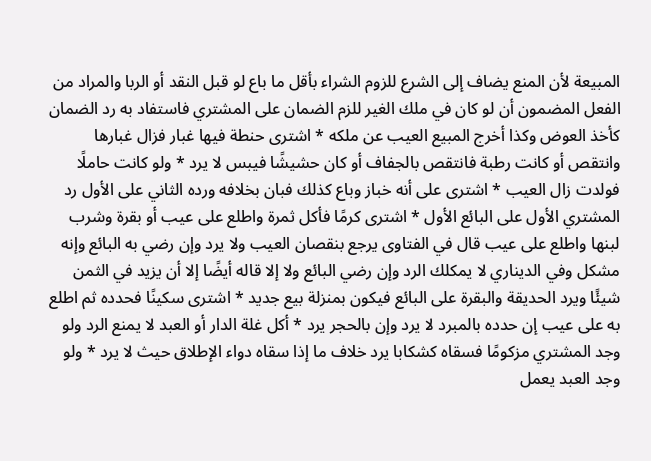المبيعة لأن المنع يضاف إلى الشرع للزوم الشراء بأقل ما باع لو قبل النقد أو الربا والمراد من الفعل المضمون أن لو كان في ملك الغير للزم الضمان على المشتري فاستفاد به رد الضمان كأخذ العوض وكذا أخرج المبيع العيب عن ملكه * اشترى حنطة فيها غبار فزال غبارها وانتقص أو كانت رطبة فانتقص بالجفاف أو كان حشيشًا فيبس لا يرد * ولو كانت حاملًا فولدت زال العيب * اشترى على أنه خباز وباع كذلك فبان بخلافه ورده الثاني على الأول رد المشتري الأول على البائع الأول * اشترى كرمًا فأكل ثمرة واطلع على عيب أو بقرة وشرب لبنها واطلع على عيب قال في الفتاوى يرجع بنقصان العيب ولا يرد وإن رضي به البائع وإنه مشكل وفي الديناري لا يمكلك الرد وإن رضي البائع ولا إلا قاله أيضًا إلا أن يزيد في الثمن شيئًا ويرد الحديقة والبقرة على البائع فيكون بمنزلة بيع جديد * اشترى سكينًا فحدده ثم اطلع به على عيب إن حدده بالمبرد لا يرد وإن بالحجر يرد * أكل غلة الدار أو العبد لا يمنع الرد ولو وجد المشتري مزكومًا فسقاه كشكابا يرد خلاف ما إذا سقاه دواء الإطلاق حيث لا يرد * ولو وجد العبد يعمل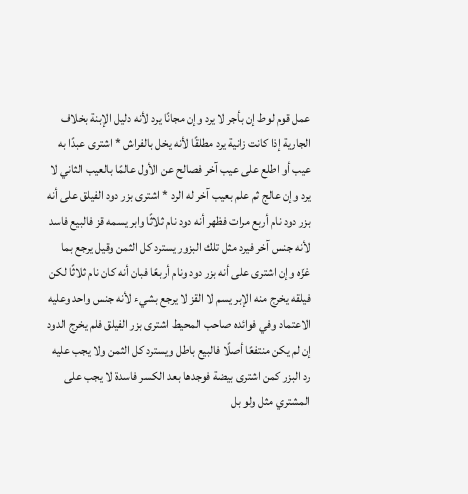عمل قوم لوط إن بأجر لا يرد وإن مجانًا يرد لأنه دليل الإبنة بخلاف الجارية إذا كانت زانية يرد مطلقًا لأنه يخل بالفراش * اشترى عبدًا به عيب أو اطلع على عيب آخر فصالح عن الأول عالمًا بالعيب الثاني لا يرد وإن عالج ثم علم بعيب آخر له الرد * اشترى بزر دود الفيلق على أنه بزر دود نام أربع مرات فظهر أنه دود نام ثلاثًا وابر يسمه قز فالبيع فاسد لأنه جنس آخر فيرد مثل تلك البزور يسترد كل الثمن وقيل يرجع بما غزّه وإن اشترى على أنه بزر دود ونام أربعًا فبان أنه كان نام ثلاثًا لكن فيلقه يخرج منه الإبر يسم لا القز لا يرجع بشيء لأنه جنس واحد وعليه الاعتماد وفي فوائده صاحب المحيط اشترى بزر الفيلق فلم يخرج الدود إن لم يكن منتفعًا أصلًا فالبيع باطل ويسترد كل الثمن ولا يجب عليه رد البزر كمن اشترى بيضة فوجدها بعد الكسر فاسدة لا يجب على المشتري مثل ولو بل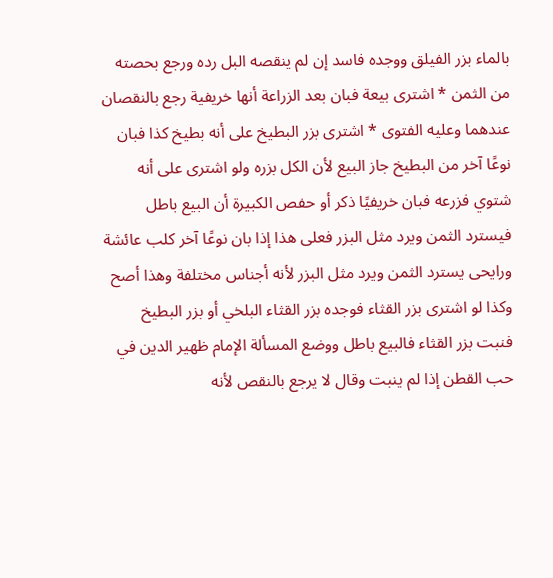بالماء بزر الفيلق ووجده فاسد إن لم ينقصه البل رده ورجع بحصته من الثمن * اشترى بيعة فبان بعد الزراعة أنها خريفية رجع بالنقصان عندهما وعليه الفتوى * اشترى بزر البطيخ على أنه بطيخ كذا فبان نوعًا آخر من البطيخ جاز البيع لأن الكل بزره ولو اشترى على أنه شتوي فزرعه فبان خريفيًا ذكر أو حفص الكبيرة أن البيع باطل فيسترد الثمن ويرد مثل البزر فعلى هذا إذا بان نوعًا آخر كلب عائشة ورايحى يسترد الثمن ويرد مثل البزر لأنه أجناس مختلفة وهذا أصح وكذا لو اشترى بزر القثاء فوجده بزر القثاء البلخي أو بزر البطيخ فنبت بزر القثاء فالبيع باطل ووضع المسألة الإمام ظهير الدين في حب القطن إذا لم ينبت وقال لا يرجع بالنقص لأنه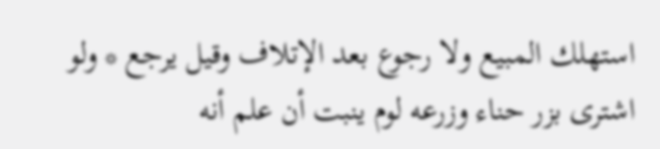استهلك المبيع ولا رجوع بعد الإتلاف وقيل يرجع * ولو اشترى بزر حناء وزرعه لوم ينبت أن علم أنه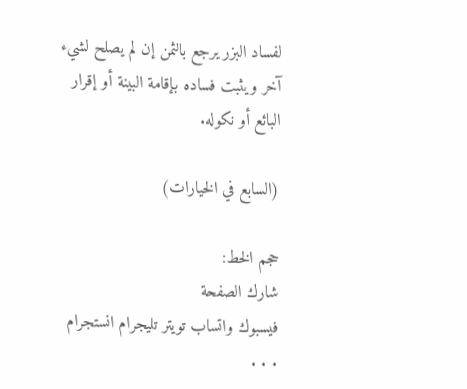لفساد البزر يرجع بالثمن إن لم يصلح لشيء آخر ويثبت فساده بإقامة البينة أو إقرار البائع أو نكوله.

(السابع في الخيارات)

حجم الخط:
شارك الصفحة
فيسبوك واتساب تويتر تليجرام انستجرام
. . .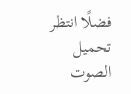فضلًا انتظر تحميل الصوت